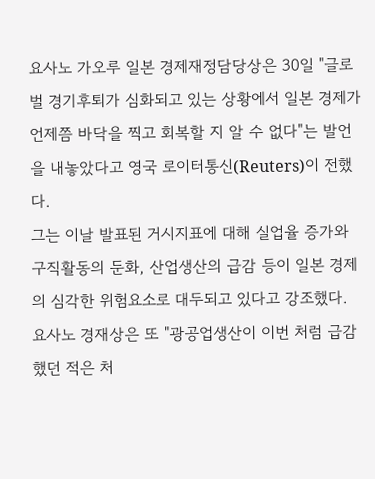요사노 가오루 일본 경제재정담당상은 30일 "글로벌 경기후퇴가 심화되고 있는 상황에서 일본 경제가 언제쯤 바닥을 찍고 회복할 지 알 수 없다"는 발언을 내놓았다고 영국 로이터통신(Reuters)이 전했다.
그는 이날 발표된 거시지표에 대해 실업율 증가와 구직활동의 둔화, 산업생산의 급감 등이 일본 경제의 심각한 위험요소로 대두되고 있다고 강조했다.
요사노 경재상은 또 "광공업생산이 이번 처럼 급감했던 적은 처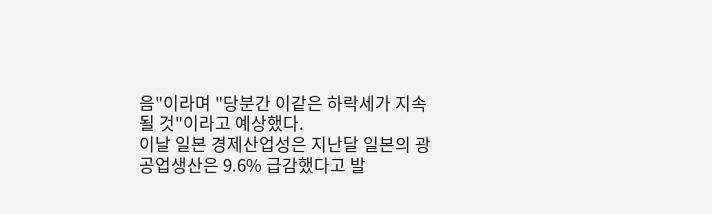음"이라며 "당분간 이같은 하락세가 지속될 것"이라고 예상했다.
이날 일본 경제산업성은 지난달 일본의 광공업생산은 9.6% 급감했다고 발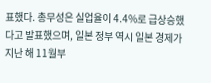표했다. 총무성은 실업율이 4.4%로 급상승했다고 발표했으며, 일본 정부 역시 일본 경제가 지난 해 11월부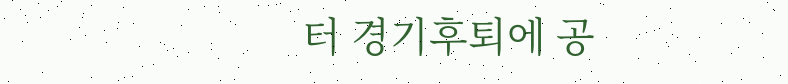터 경기후퇴에 공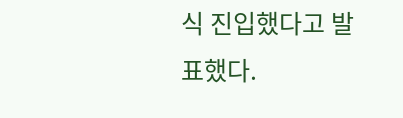식 진입했다고 발표했다.